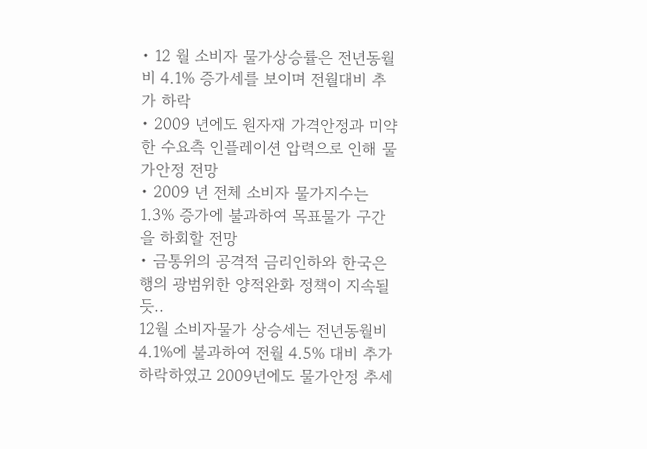• 12 월 소비자 물가상승률은 전년동월비 4.1% 증가세를 보이며 전월대비 추가 하락
• 2009 년에도 원자재 가격안정과 미약한 수요측 인플레이션 압력으로 인해 물가안정 전망
• 2009 년 전체 소비자 물가지수는 1.3% 증가에 불과하여 목표물가 구간을 하회할 전망
• 금통위의 공격적 금리인하와 한국은행의 광범위한 양적완화 정책이 지속될 듯..
12월 소비자물가 상승세는 전년동월비 4.1%에 불과하여 전월 4.5% 대비 추가 하락하였고 2009년에도 물가안정 추세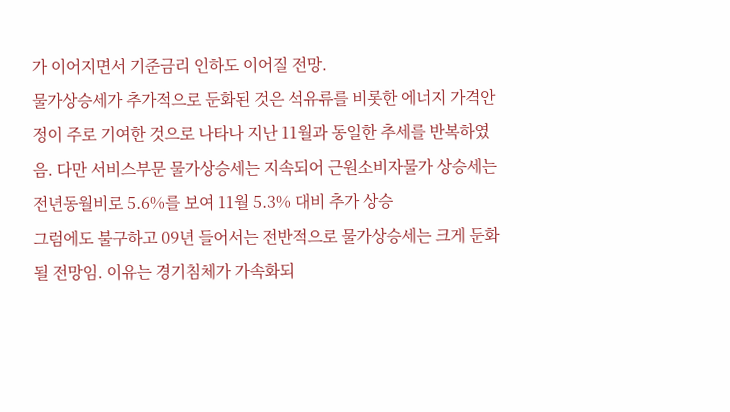가 이어지면서 기준금리 인하도 이어질 전망.
물가상승세가 추가적으로 둔화된 것은 석유류를 비롯한 에너지 가격안정이 주로 기여한 것으로 나타나 지난 11월과 동일한 추세를 반복하였음. 다만 서비스부문 물가상승세는 지속되어 근원소비자물가 상승세는 전년동월비로 5.6%를 보여 11월 5.3% 대비 추가 상승
그럼에도 불구하고 09년 들어서는 전반적으로 물가상승세는 크게 둔화될 전망임. 이유는 경기침체가 가속화되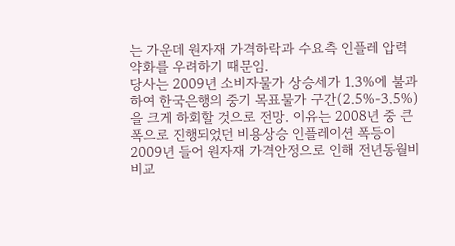는 가운데 원자재 가격하락과 수요측 인플레 압력 약화를 우려하기 때문임.
당사는 2009년 소비자물가 상승세가 1.3%에 불과하여 한국은행의 중기 목표물가 구간(2.5%-3.5%)을 크게 하회할 것으로 전망. 이유는 2008년 중 큰 폭으로 진행되었던 비용상승 인플레이션 폭등이 2009년 들어 원자재 가격안정으로 인해 전년동월비 비교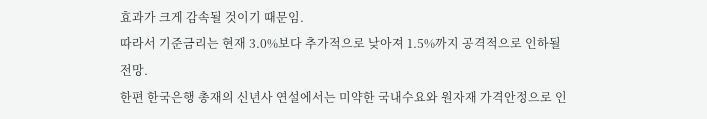효과가 크게 감속될 것이기 때문임.
따라서 기준금리는 현재 3.0%보다 추가적으로 낮아져 1.5%까지 공격적으로 인하될 전망.
한편 한국은행 총재의 신년사 연설에서는 미약한 국내수요와 원자재 가격안정으로 인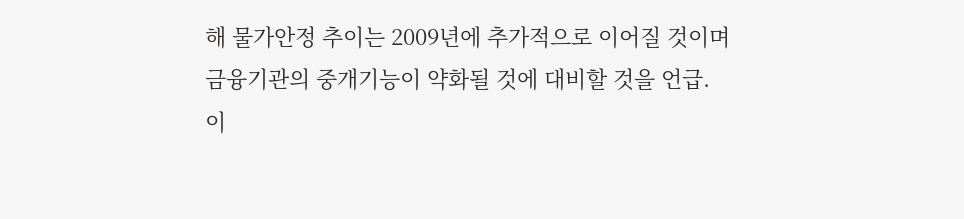해 물가안정 추이는 2009년에 추가적으로 이어질 것이며 금융기관의 중개기능이 약화될 것에 대비할 것을 언급.
이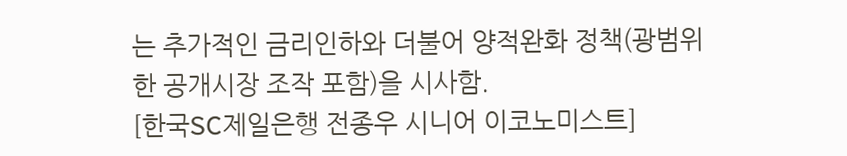는 추가적인 금리인하와 더불어 양적완화 정책(광범위한 공개시장 조작 포함)을 시사함.
[한국SC제일은행 전종우 시니어 이코노미스트]